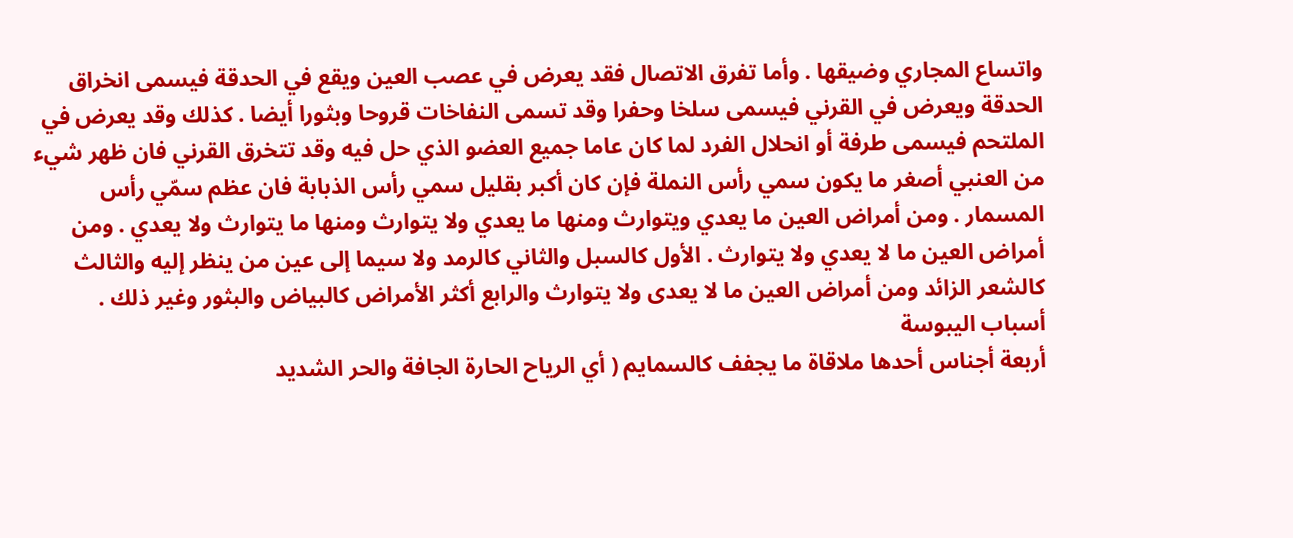واتساع المجاري وضيقها . وأما تفرق الاتصال فقد يعرض في عصب العين ويقع في الحدقة فيسمى انخراق الحدقة ويعرض في القرني فيسمى سلخا وحفرا وقد تسمى النفاخات قروحا وبثورا أيضا . كذلك وقد يعرض في الملتحم فيسمى طرفة أو انحلال الفرد لما كان عاما جميع العضو الذي حل فيه وقد تتخرق القرني فان ظهر شيء من العنبي أصغر ما يكون سمي رأس النملة فإن كان أكبر بقليل سمي رأس الذبابة فان عظم سمّي رأس المسمار . ومن أمراض العين ما يعدي ويتوارث ومنها ما يعدي ولا يتوارث ومنها ما يتوارث ولا يعدي . ومن أمراض العين ما لا يعدي ولا يتوارث . الأول كالسبل والثاني كالرمد ولا سيما إلى عين من ينظر إليه والثالث كالشعر الزائد ومن أمراض العين ما لا يعدى ولا يتوارث والرابع أكثر الأمراض كالبياض والبثور وغير ذلك .
أسباب اليبوسة
أربعة أجناس أحدها ملاقاة ما يجفف كالسمايم ( أي الرياح الحارة الجافة والحر الشديد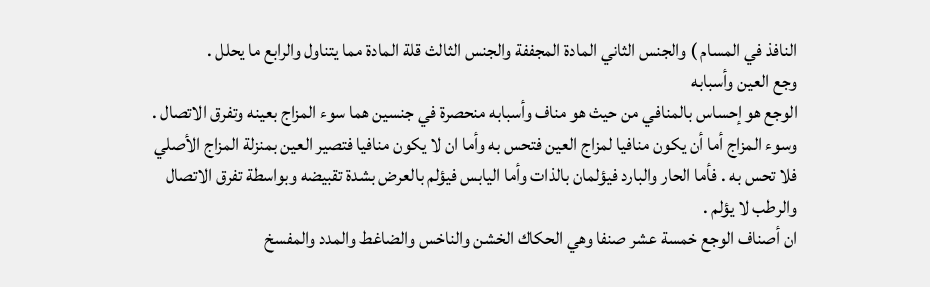النافذ في المسام ) والجنس الثاني المادة المجففة والجنس الثالث قلة المادة مما يتناول والرابع ما يحلل .
وجع العين وأسبابه
الوجع هو إحساس بالمنافي من حيث هو مناف وأسبابه منحصرة في جنسين هما سوء المزاج بعينه وتفرق الاتصال . وسوء المزاج أما أن يكون منافيا لمزاج العين فتحس به وأما ان لا يكون منافيا فتصير العين بمنزلة المزاج الأصلي فلا تحس به . فأما الحار والبارد فيؤلمان بالذات وأما اليابس فيؤلم بالعرض بشدة تقبيضه وبواسطة تفرق الاتصال والرطب لا يؤلم .
ان أصناف الوجع خمسة عشر صنفا وهي الحكاك الخشن والناخس والضاغط والمدد والمفسخ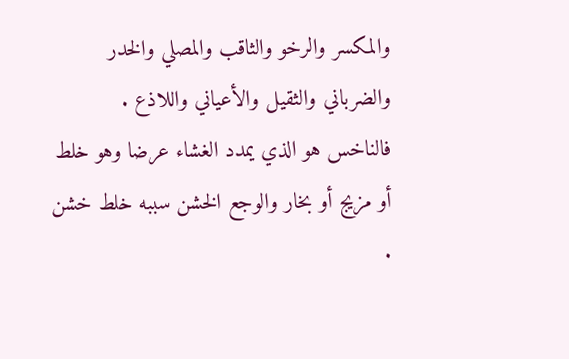والمكسر والرخو والثاقب والمصلي والخدر والضرباني والثقيل والأعياني واللاذع .
فالناخس هو الذي يمدد الغشاء عرضا وهو خلط أو مزيج أو بخار والوجع الخشن سببه خلط خشن .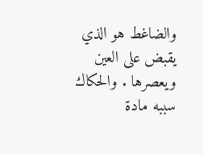والضاغط هو الذي يقبض على العين ويعصرها . والحكاك سببه مادة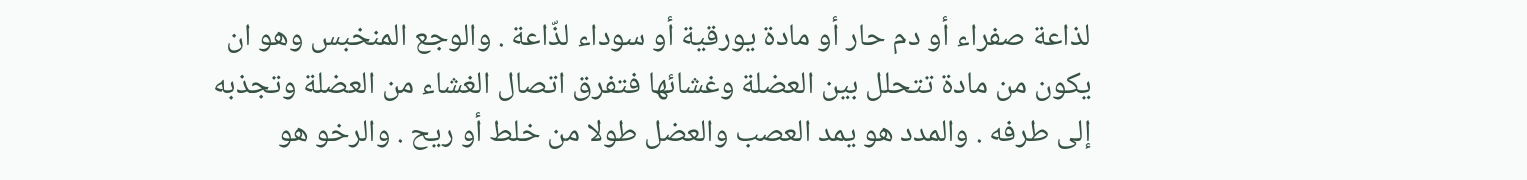لذاعة صفراء أو دم حار أو مادة يورقية أو سوداء لذّاعة . والوجع المنخبس وهو ان يكون من مادة تتحلل بين العضلة وغشائها فتفرق اتصال الغشاء من العضلة وتجذبه إلى طرفه . والمدد هو يمد العصب والعضل طولا من خلط أو ريح . والرخو هو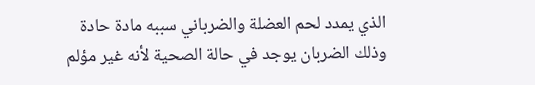الذي يمدد لحم العضلة والضرباني سببه مادة حادة وذلك الضربان يوجد في حالة الصحية لأنه غير مؤلم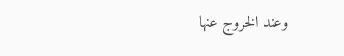وعند الخروج عنها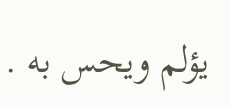يؤلم ويحس به .